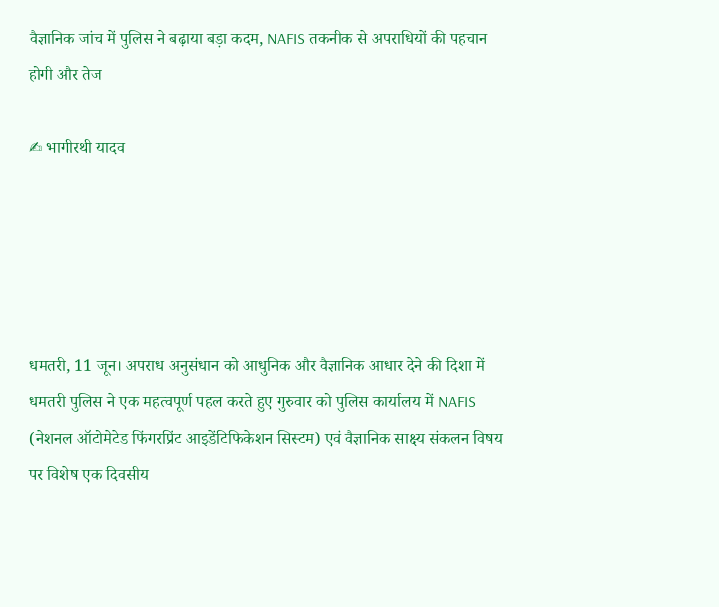वैज्ञानिक जांच में पुलिस ने बढ़ाया बड़ा कदम, NAFIS तकनीक से अपराधियों की पहचान होगी और तेज

✍ भागीरथी यादव





धमतरी, 11 जून। अपराध अनुसंधान को आधुनिक और वैज्ञानिक आधार देने की दिशा में धमतरी पुलिस ने एक महत्वपूर्ण पहल करते हुए गुरुवार को पुलिस कार्यालय में NAFIS (नेशनल ऑटोमेटेड फिंगरप्रिंट आइडेंटिफिकेशन सिस्टम) एवं वैज्ञानिक साक्ष्य संकलन विषय पर विशेष एक दिवसीय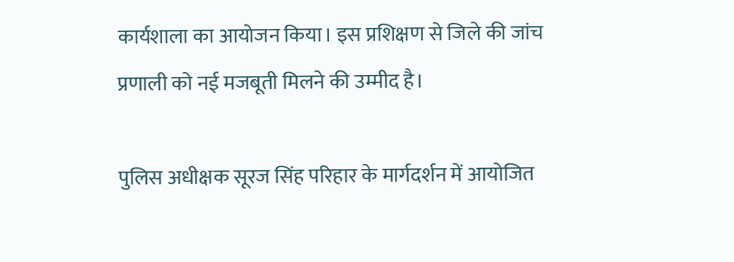कार्यशाला का आयोजन किया। इस प्रशिक्षण से जिले की जांच प्रणाली को नई मजबूती मिलने की उम्मीद है।

पुलिस अधीक्षक सूरज सिंह परिहार के मार्गदर्शन में आयोजित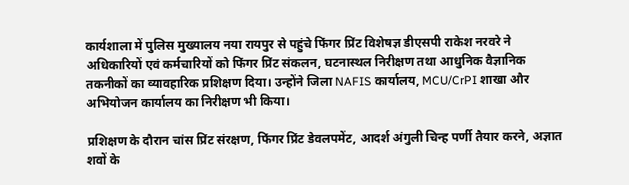कार्यशाला में पुलिस मुख्यालय नया रायपुर से पहुंचे फिंगर प्रिंट विशेषज्ञ डीएसपी राकेश नरवरे ने अधिकारियों एवं कर्मचारियों को फिंगर प्रिंट संकलन, घटनास्थल निरीक्षण तथा आधुनिक वैज्ञानिक तकनीकों का व्यावहारिक प्रशिक्षण दिया। उन्होंने जिला NAFIS कार्यालय, MCU/CrPI शाखा और अभियोजन कार्यालय का निरीक्षण भी किया।

प्रशिक्षण के दौरान चांस प्रिंट संरक्षण, फिंगर प्रिंट डेवलपमेंट, आदर्श अंगुली चिन्ह पर्णी तैयार करने, अज्ञात शवों के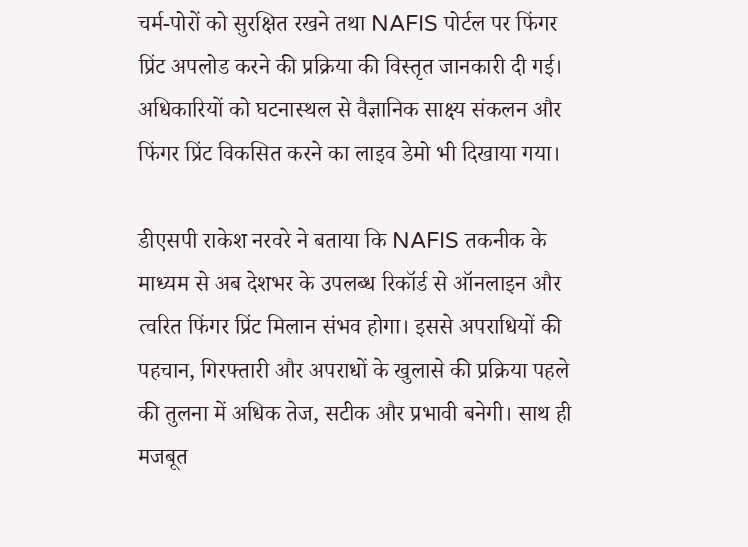चर्म-पोरों को सुरक्षित रखने तथा NAFIS पोर्टल पर फिंगर प्रिंट अपलोड करने की प्रक्रिया की विस्तृत जानकारी दी गई। अधिकारियों को घटनास्थल से वैज्ञानिक साक्ष्य संकलन और फिंगर प्रिंट विकसित करने का लाइव डेमो भी दिखाया गया।

डीएसपी राकेश नरवरे ने बताया कि NAFIS तकनीक के माध्यम से अब देशभर के उपलब्ध रिकॉर्ड से ऑनलाइन और त्वरित फिंगर प्रिंट मिलान संभव होगा। इससे अपराधियों की पहचान, गिरफ्तारी और अपराधों के खुलासे की प्रक्रिया पहले की तुलना में अधिक तेज, सटीक और प्रभावी बनेगी। साथ ही मजबूत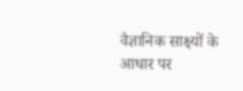वैज्ञानिक साक्ष्यों के आधार पर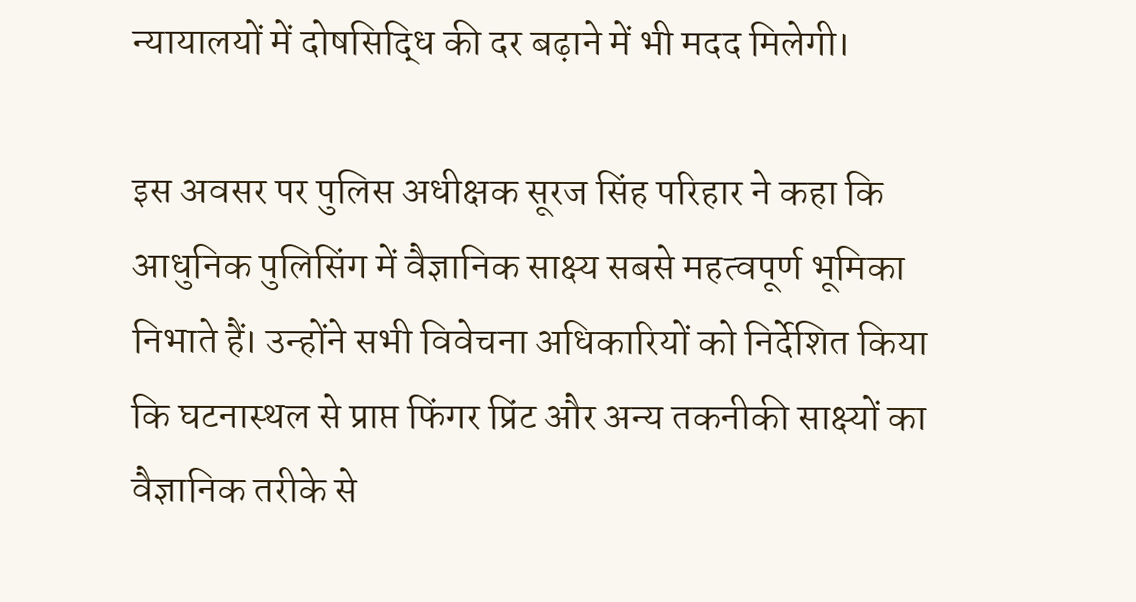न्यायालयों में दोषसिद्धि की दर बढ़ाने में भी मदद मिलेगी।

इस अवसर पर पुलिस अधीक्षक सूरज सिंह परिहार ने कहा कि आधुनिक पुलिसिंग में वैज्ञानिक साक्ष्य सबसे महत्वपूर्ण भूमिका निभाते हैं। उन्होंने सभी विवेचना अधिकारियों को निर्देशित किया कि घटनास्थल से प्राप्त फिंगर प्रिंट और अन्य तकनीकी साक्ष्यों का वैज्ञानिक तरीके से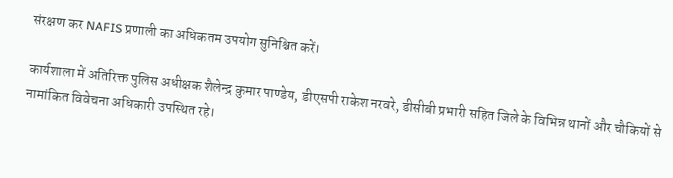संरक्षण कर NAFIS प्रणाली का अधिकतम उपयोग सुनिश्चित करें।

कार्यशाला में अतिरिक्त पुलिस अधीक्षक शैलेन्द्र कुमार पाण्डेय, डीएसपी राकेश नरवरे, डीसीबी प्रभारी सहित जिले के विभिन्न थानों और चौकियों से नामांकित विवेचना अधिकारी उपस्थित रहे।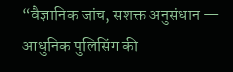“वैज्ञानिक जांच, सशक्त अनुसंधान — आधुनिक पुलिसिंग की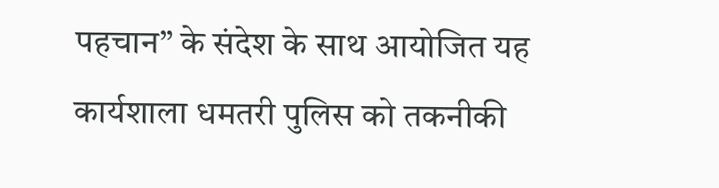पहचान” के संदेश के साथ आयोजित यह कार्यशाला धमतरी पुलिस को तकनीकी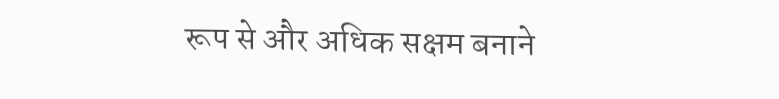रूप से और अधिक सक्षम बनाने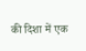की दिशा में एक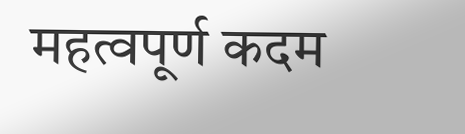महत्वपूर्ण कदम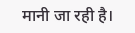मानी जा रही है।